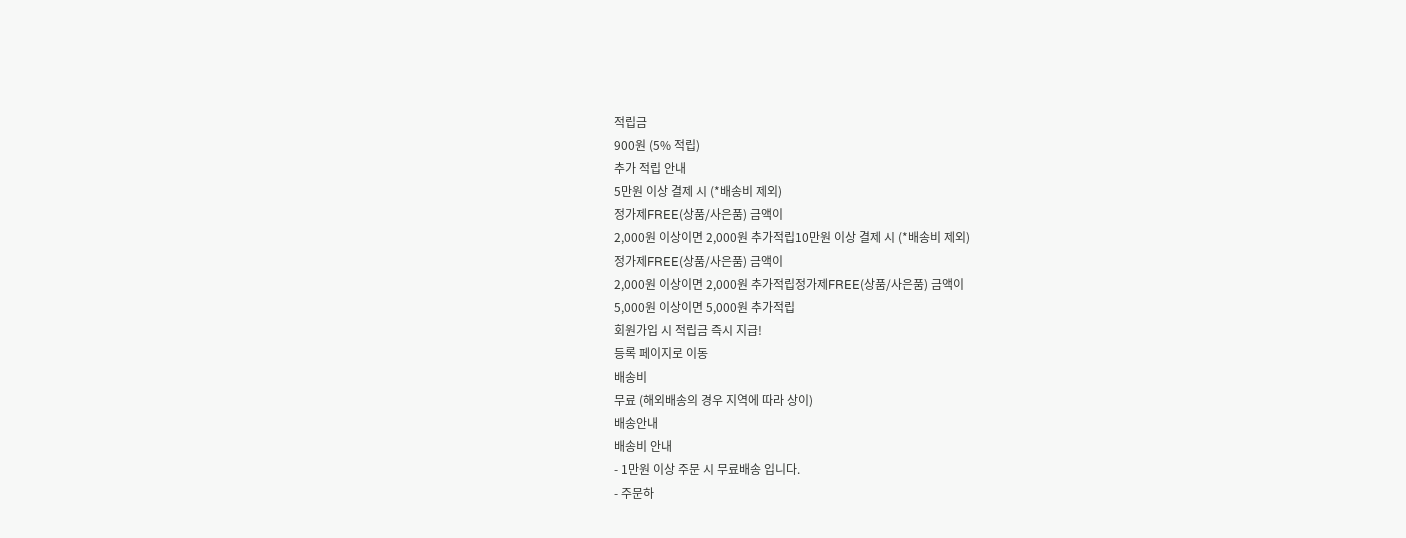적립금
900원 (5% 적립)
추가 적립 안내
5만원 이상 결제 시 (*배송비 제외)
정가제FREE(상품/사은품) 금액이
2,000원 이상이면 2,000원 추가적립10만원 이상 결제 시 (*배송비 제외)
정가제FREE(상품/사은품) 금액이
2,000원 이상이면 2,000원 추가적립정가제FREE(상품/사은품) 금액이
5,000원 이상이면 5,000원 추가적립
회원가입 시 적립금 즉시 지급!
등록 페이지로 이동
배송비
무료 (해외배송의 경우 지역에 따라 상이)
배송안내
배송비 안내
- 1만원 이상 주문 시 무료배송 입니다.
- 주문하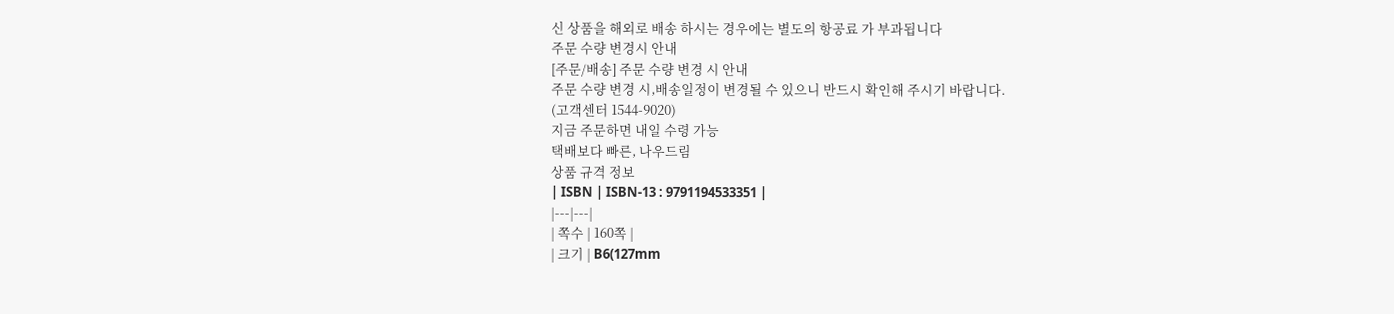신 상품을 해외로 배송 하시는 경우에는 별도의 항공료 가 부과됩니다
주문 수량 변경시 안내
[주문/배송] 주문 수량 변경 시 안내
주문 수량 변경 시,배송일정이 변경될 수 있으니 반드시 확인해 주시기 바랍니다.
(고객센터 1544-9020)
지금 주문하면 내일 수령 가능
택배보다 빠른, 나우드림
상품 규격 정보
| ISBN | ISBN-13 : 9791194533351 |
|---|---|
| 쪽수 | 160쪽 |
| 크기 | B6(127mm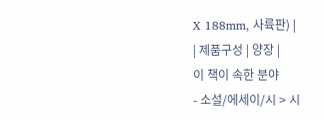X 188mm, 사륙판) |
| 제품구성 | 양장 |
이 책이 속한 분야
- 소설/에세이/시 > 시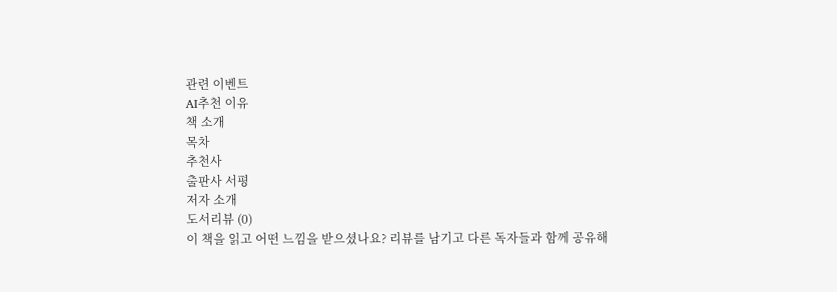관련 이벤트
AI추천 이유
책 소개
목차
추천사
출판사 서평
저자 소개
도서리뷰 (0)
이 책을 읽고 어떤 느낌을 받으셨나요? 리뷰를 남기고 다른 독자들과 함께 공유해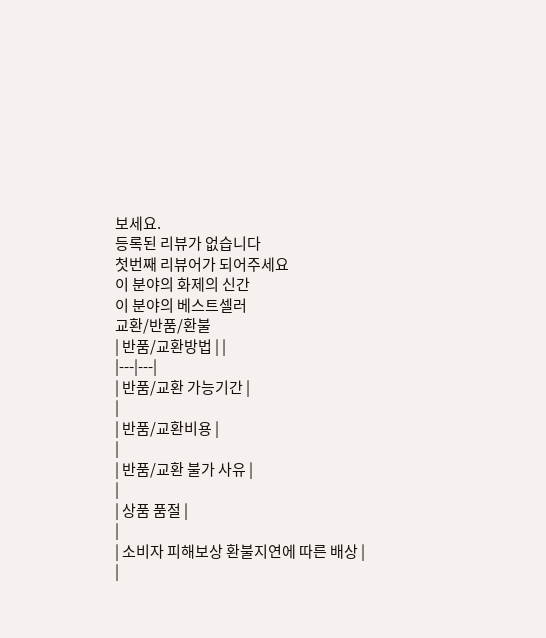보세요.
등록된 리뷰가 없습니다
첫번째 리뷰어가 되어주세요
이 분야의 화제의 신간
이 분야의 베스트셀러
교환/반품/환불
| 반품/교환방법 | |
|---|---|
| 반품/교환 가능기간 |
|
| 반품/교환비용 |
|
| 반품/교환 불가 사유 |
|
| 상품 품절 |
|
| 소비자 피해보상 환불지연에 따른 배상 |
|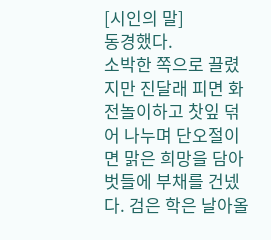[시인의 말]
동경했다.
소박한 쪽으로 끌렸지만 진달래 피면 화전놀이하고 찻잎 덖어 나누며 단오절이면 맑은 희망을 담아 벗들에 부채를 건넸다. 검은 학은 날아올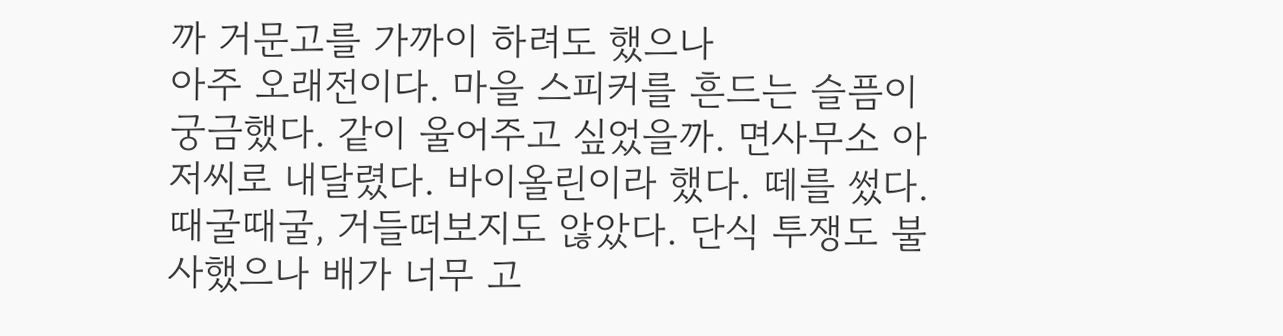까 거문고를 가까이 하려도 했으나
아주 오래전이다. 마을 스피커를 흔드는 슬픔이 궁금했다. 같이 울어주고 싶었을까. 면사무소 아저씨로 내달렸다. 바이올린이라 했다. 떼를 썼다. 때굴때굴, 거들떠보지도 않았다. 단식 투쟁도 불사했으나 배가 너무 고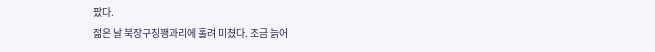팠다.
젊은 날 북장구징꽹과리에 홀려 미쳤다. 조금 늙어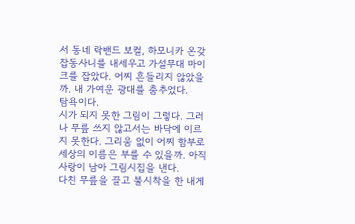서 동네 락밴드 보컬, 하모니카 온갖 잡동사니를 내세우고 가설무대 마이크를 잡았다. 어찌 흔들리지 않았을까. 내 가여운 광대를 춤추었다.
탐욕이다.
시가 되지 못한 그림이 그렇다. 그러나 무릎 쓰지 않고서는 바닥에 이르지 못한다. 그리움 없이 어찌 함부로 세상의 이름은 부를 수 있을까. 아직 사랑이 남아 그림시집을 낸다.
다친 무릎을 끌고 불시착을 한 내게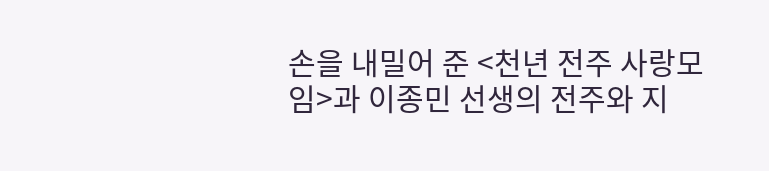손을 내밀어 준 <천년 전주 사랑모임>과 이종민 선생의 전주와 지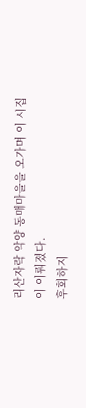리산자락 악양 동매마을을 오가며 이 시집이 이뤄졌다.
후회하지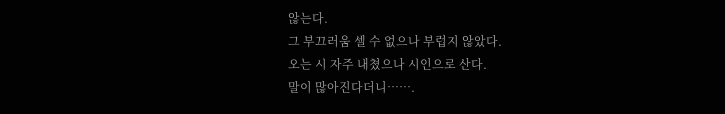않는다.
그 부끄러움 셀 수 없으나 부럽지 않았다.
오는 시 자주 내쳤으나 시인으로 산다.
말이 많아진다더니…….